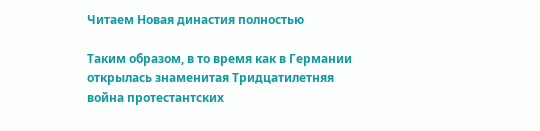Читаем Новая династия полностью

Таким образом, в то время как в Германии открылась знаменитая Тридцатилетняя война протестантских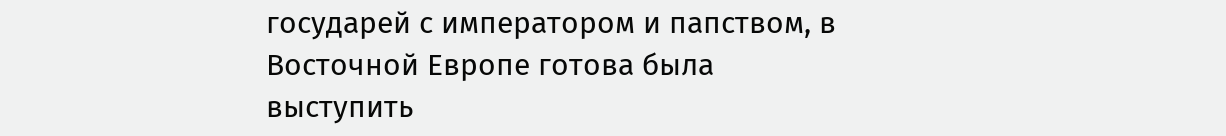государей с императором и папством, в Восточной Европе готова была выступить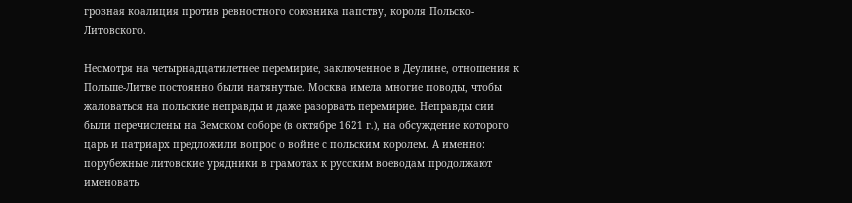грозная коалиция против ревностного союзника папству, короля Польско-Литовского.

Несмотря на четырнадцатилетнее перемирие, заключенное в Деулине, отношения к Польше-Литве постоянно были натянутые. Москва имела многие поводы, чтобы жаловаться на польские неправды и даже разорвать перемирие. Неправды сии были перечислены на Земском соборе (в октябре 1621 г.), на обсуждение которого царь и патриарх предложили вопрос о войне с польским королем. А именно: порубежные литовские урядники в грамотах к русским воеводам продолжают именовать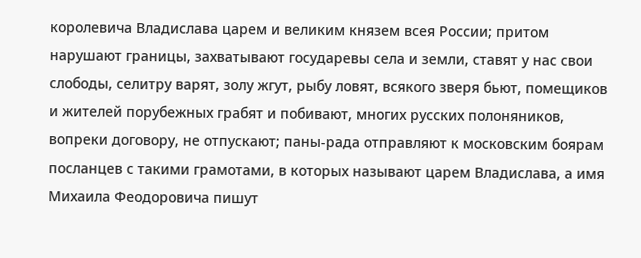королевича Владислава царем и великим князем всея России; притом нарушают границы, захватывают государевы села и земли, ставят у нас свои слободы, селитру варят, золу жгут, рыбу ловят, всякого зверя бьют, помещиков и жителей порубежных грабят и побивают, многих русских полоняников, вопреки договору, не отпускают; паны-рада отправляют к московским боярам посланцев с такими грамотами, в которых называют царем Владислава, а имя Михаила Феодоровича пишут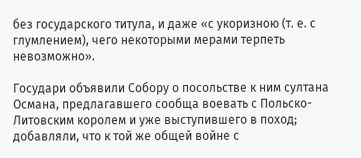без государского титула, и даже «с укоризною (т. е. с глумлением), чего некоторыми мерами терпеть невозможно».

Государи объявили Собору о посольстве к ним султана Османа, предлагавшего сообща воевать с Польско-Литовским королем и уже выступившего в поход; добавляли, что к той же общей войне с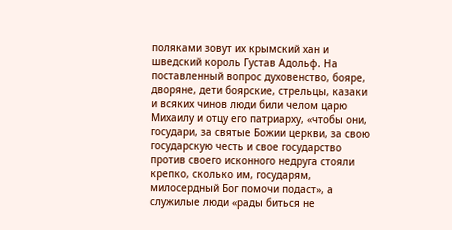поляками зовут их крымский хан и шведский король Густав Адольф. На поставленный вопрос духовенство, бояре, дворяне, дети боярские, стрельцы, казаки и всяких чинов люди били челом царю Михаилу и отцу его патриарху, «чтобы они, государи, за святые Божии церкви, за свою государскую честь и свое государство против своего исконного недруга стояли крепко, сколько им, государям, милосердный Бог помочи подаст», а служилые люди «рады биться не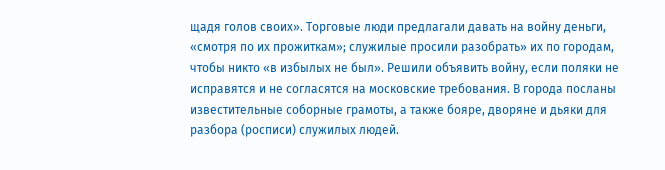щадя голов своих». Торговые люди предлагали давать на войну деньги, «смотря по их прожиткам»; служилые просили разобрать» их по городам, чтобы никто «в избылых не был». Решили объявить войну, если поляки не исправятся и не согласятся на московские требования. В города посланы известительные соборные грамоты, а также бояре, дворяне и дьяки для разбора (росписи) служилых людей.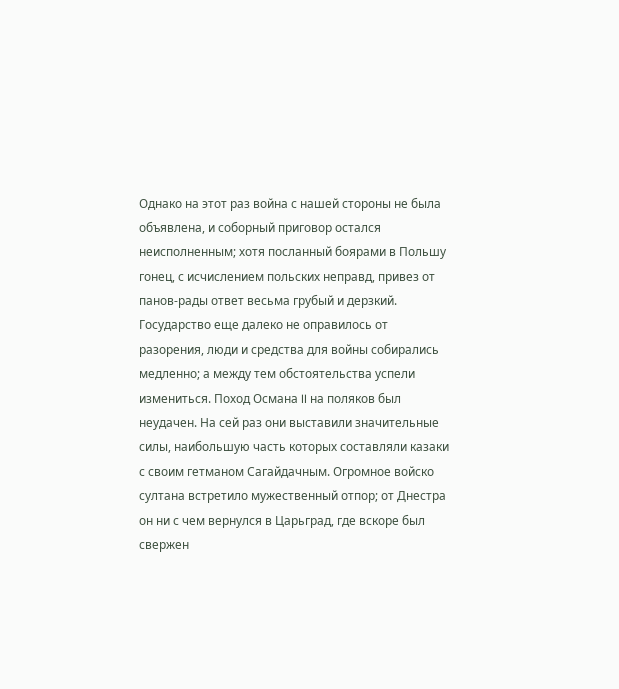Однако на этот раз война с нашей стороны не была объявлена, и соборный приговор остался неисполненным; хотя посланный боярами в Польшу гонец, с исчислением польских неправд, привез от панов-рады ответ весьма грубый и дерзкий. Государство еще далеко не оправилось от разорения, люди и средства для войны собирались медленно; а между тем обстоятельства успели измениться. Поход Османа II на поляков был неудачен. На сей раз они выставили значительные силы, наибольшую часть которых составляли казаки с своим гетманом Сагайдачным. Огромное войско султана встретило мужественный отпор; от Днестра он ни с чем вернулся в Царьград, где вскоре был свержен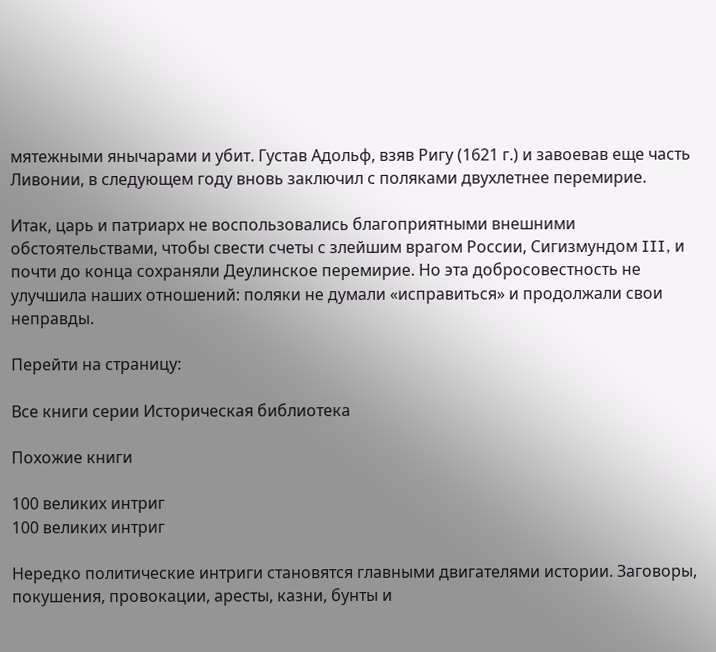мятежными янычарами и убит. Густав Адольф, взяв Ригу (1621 г.) и завоевав еще часть Ливонии, в следующем году вновь заключил с поляками двухлетнее перемирие.

Итак, царь и патриарх не воспользовались благоприятными внешними обстоятельствами, чтобы свести счеты с злейшим врагом России, Сигизмундом III, и почти до конца сохраняли Деулинское перемирие. Но эта добросовестность не улучшила наших отношений: поляки не думали «исправиться» и продолжали свои неправды.

Перейти на страницу:

Все книги серии Историческая библиотека

Похожие книги

100 великих интриг
100 великих интриг

Нередко политические интриги становятся главными двигателями истории. Заговоры, покушения, провокации, аресты, казни, бунты и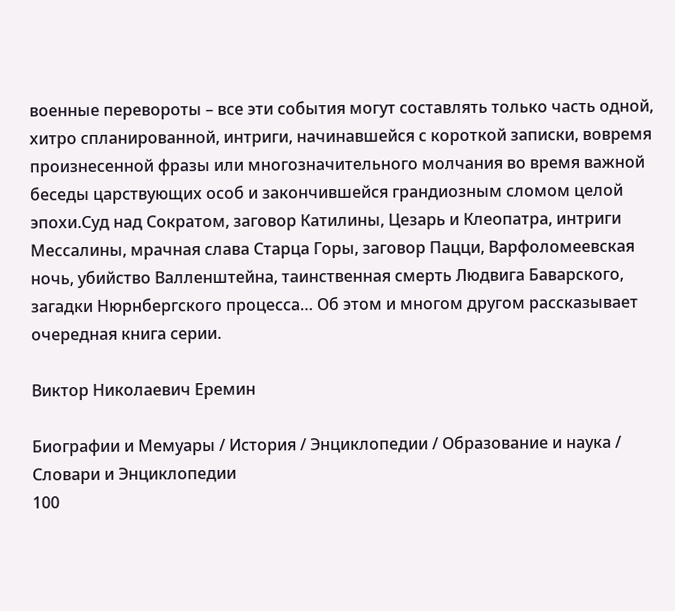военные перевороты – все эти события могут составлять только часть одной, хитро спланированной, интриги, начинавшейся с короткой записки, вовремя произнесенной фразы или многозначительного молчания во время важной беседы царствующих особ и закончившейся грандиозным сломом целой эпохи.Суд над Сократом, заговор Катилины, Цезарь и Клеопатра, интриги Мессалины, мрачная слава Старца Горы, заговор Пацци, Варфоломеевская ночь, убийство Валленштейна, таинственная смерть Людвига Баварского, загадки Нюрнбергского процесса… Об этом и многом другом рассказывает очередная книга серии.

Виктор Николаевич Еремин

Биографии и Мемуары / История / Энциклопедии / Образование и наука / Словари и Энциклопедии
100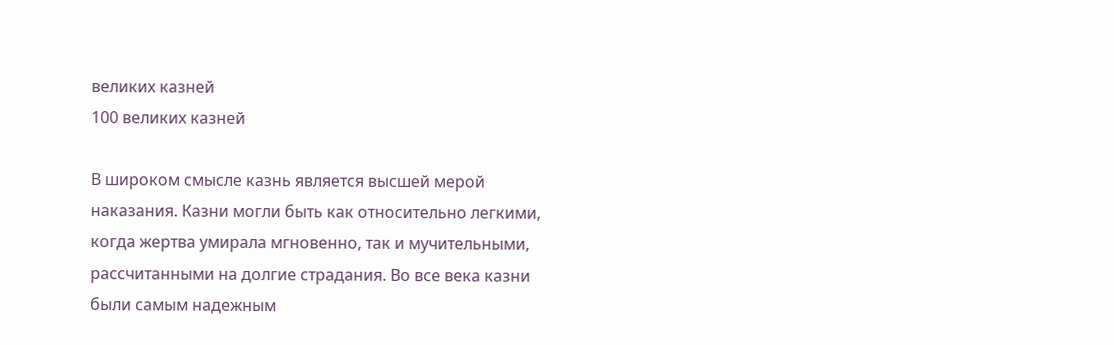великих казней
100 великих казней

В широком смысле казнь является высшей мерой наказания. Казни могли быть как относительно легкими, когда жертва умирала мгновенно, так и мучительными, рассчитанными на долгие страдания. Во все века казни были самым надежным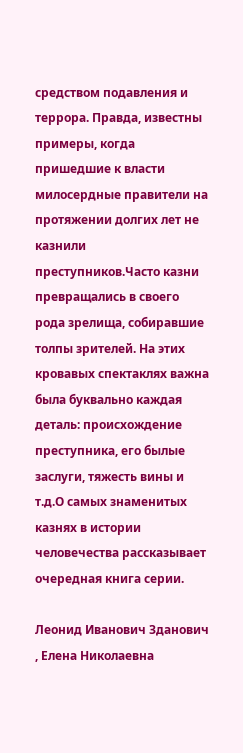средством подавления и террора. Правда, известны примеры, когда пришедшие к власти милосердные правители на протяжении долгих лет не казнили преступников.Часто казни превращались в своего рода зрелища, собиравшие толпы зрителей. На этих кровавых спектаклях важна была буквально каждая деталь: происхождение преступника, его былые заслуги, тяжесть вины и т.д.О самых знаменитых казнях в истории человечества рассказывает очередная книга серии.

Леонид Иванович Зданович , Елена Николаевна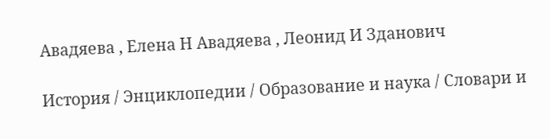Авадяева , Елена Н Авадяева , Леонид И Зданович

История / Энциклопедии / Образование и наука / Словари и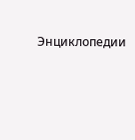Энциклопедии